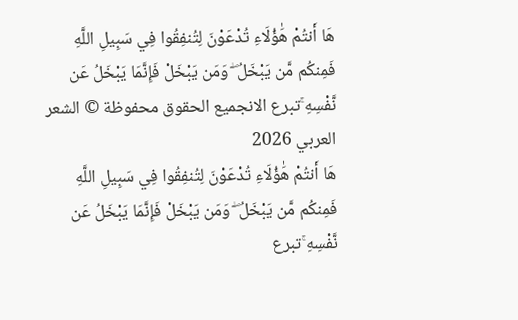هَا أَنتُمْ هَٰؤُلَاءِ تُدْعَوْنَ لِتُنفِقُوا فِي سَبِيلِ اللَّهِ فَمِنكُم مَّن يَبْخَلُ ۖ وَمَن يَبْخَلْ فَإِنَّمَا يَبْخَلُ عَن نَّفْسِهِ ۚتبرع الانجميع الحقوق محفوظة © الشعر العربي 2026
هَا أَنتُمْ هَٰؤُلَاءِ تُدْعَوْنَ لِتُنفِقُوا فِي سَبِيلِ اللَّهِ فَمِنكُم مَّن يَبْخَلُ ۖ وَمَن يَبْخَلْ فَإِنَّمَا يَبْخَلُ عَن نَّفْسِهِ ۚتبرع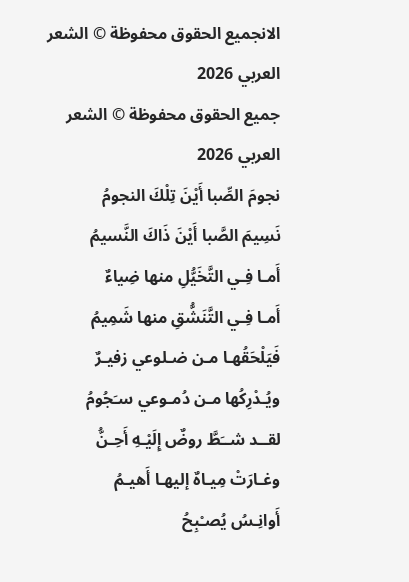الانجميع الحقوق محفوظة © الشعر العربي 2026
جميع الحقوق محفوظة © الشعر العربي 2026
نجومَ الصِّبا أَيْنَ تِلْكَ النجومُ
نَسِيمَ الصَّبا أَيْنَ ذَاكَ النَّسيمُ
أَمـا فِـي التَّخَيُّلِ منها ضِياءٌ
أَمـا فِـي التَّنَشُّقِ منها شَمِيمُ
فَيَلْحَقُهـا مـن ضـلوعي زفيـرٌ
ويُـدْرِكُها مـن دُمـوعي سـَجُومُ
لقــد شــَطَّ روضٌ إِلَيْـهِ أَحِـنُّ
وغـارَتْ مِيـاهٌ إليهـا أَهيـمُ
أَوانِـسُ يُصـْبِحُ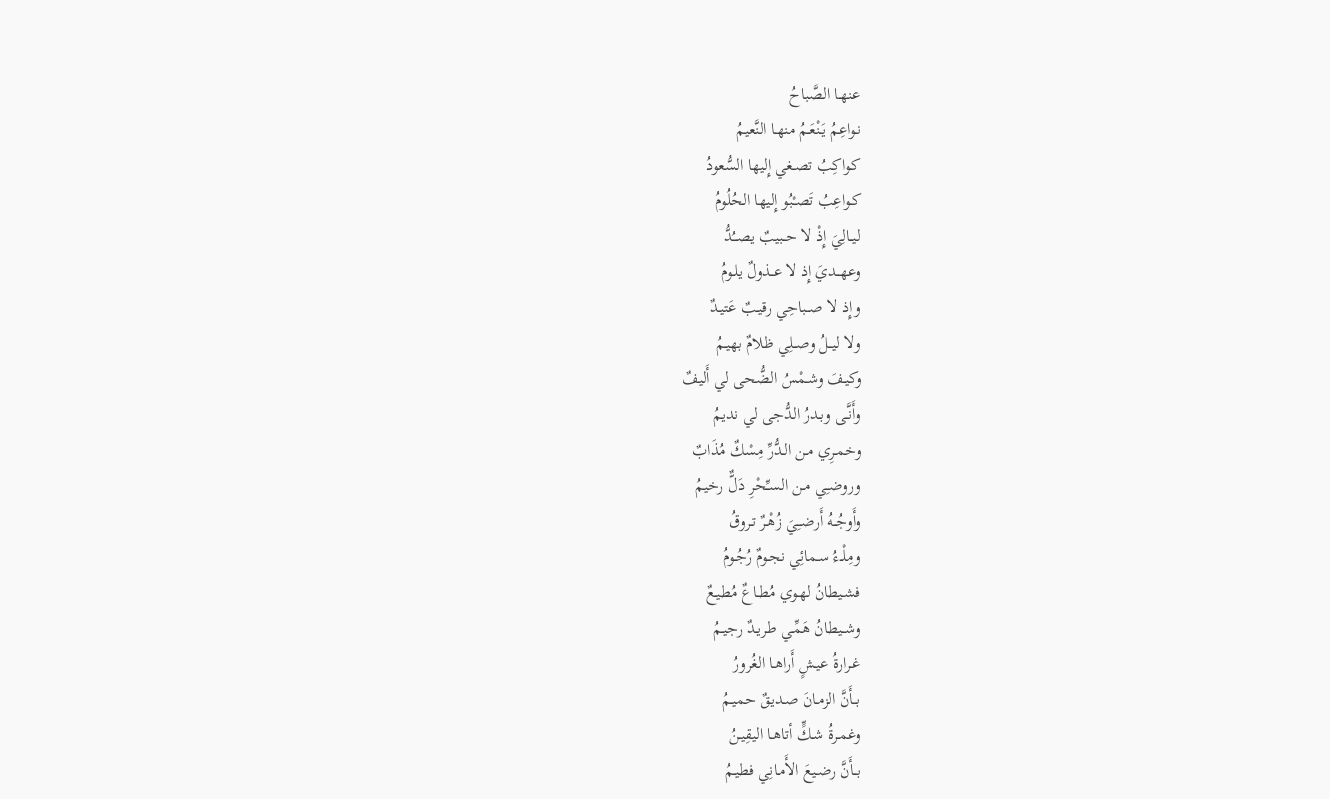عنهـا الصَّباحُ
نـواعِمُ يَنْعَـمُ منهـا النَّعيمُ
كـواكِبُ تصـغي إِليها السُّعودُ
كـواعِبُ تَصـْبُو إِليها الحُلُومُ
ليــالِيَ إِذْ لا حــبيبٌ يصــُدُّ
وعهــديَ إِذ لا عــذولٌ يلـومُ
وإِذ لا صــباحِي رقيـبٌ عَتيـدٌ
ولا ليــلُ وصــلِي ظلامٌ بهيـمُ
وكيـفَ وشـمْسُ الضُّحى لي أَليفٌ
وأَنَّـى وبـدرُ الدُّجى لي نديمُ
وخمـرِي مـن الـدُّرِّ مِسْكٌ مُذَابٌ
وروضـِي مـن السـِّحْرِ دَلٌّ رخيمُ
وأَوجُــهُ أَرضــِيَ زُهْـرٌ تـروقُ
ومِلْــءُ سـمائِي نجـومٌ رُجُـومُ
فشـيطانُ لهـوي مُطـاعٌ مُطيـعٌ
وشــيطانُ هَمِّـي طريـدٌ رجيـمُ
غـرارةُ عيـشٍ أَراهـا الغُرورُ
بــأَنَّ الزمـانَ صـديقٌ حميـمُ
وغمـرةُ شـكٍّ أتاهـا اليقِيـنُ
بــأَنَّ رضـيعَ الأَمـانِي فطيـمُ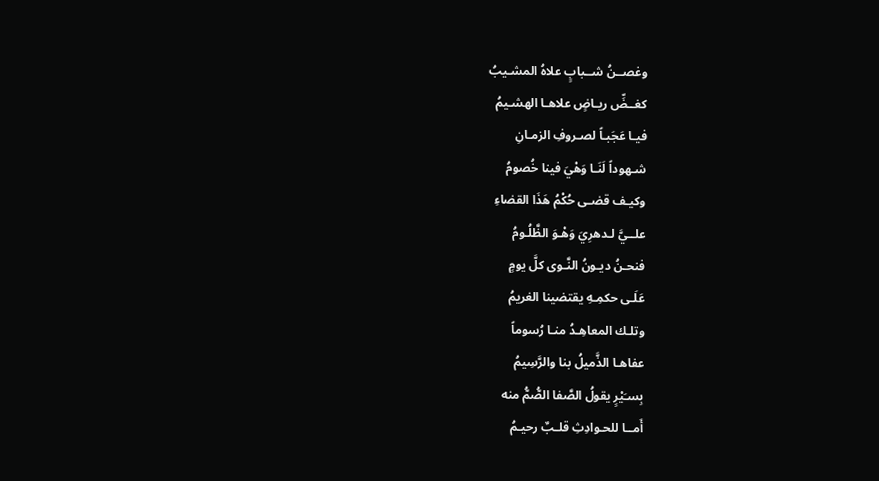وغصــنُ شــبابٍ علاهُ المشـيبُ
كغــضِّ ريـاضٍ علاهـا الهشـيمُ
فيـا عَجَبـاً لصـروفِ الزمـانِ
شـهوداً لَنَـا وَهْيَ فينا خُصومُ
وكيـف قضـى حُكْمُ هَذَا القضاءِ
علــيَّ لـدهرِيَ وَهْـوَ الظَّلُـومُ
فنحـنُ ديـونُ النَّـوى كلَّ يومٍ
عَلَـى حكمِـهِ يقتضينا الغريمُ
وتلـك المعاهِـدُ منـا رُسوماً
عفاهـا الذَّميلُ بنا والرَّسِيمُ
بِسـَيْرٍ يقولُ الصَّفا الصُّمُّ منه
أَمــا للحـوادِثِ قلـبٌ رحيـمُ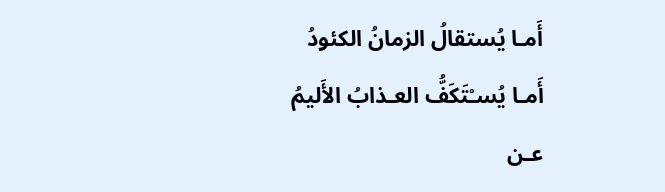أَمـا يُستقالُ الزمانُ الكئودُ
أَمـا يُسـْتَكَفُّ العـذابُ الأَليمُ
عـن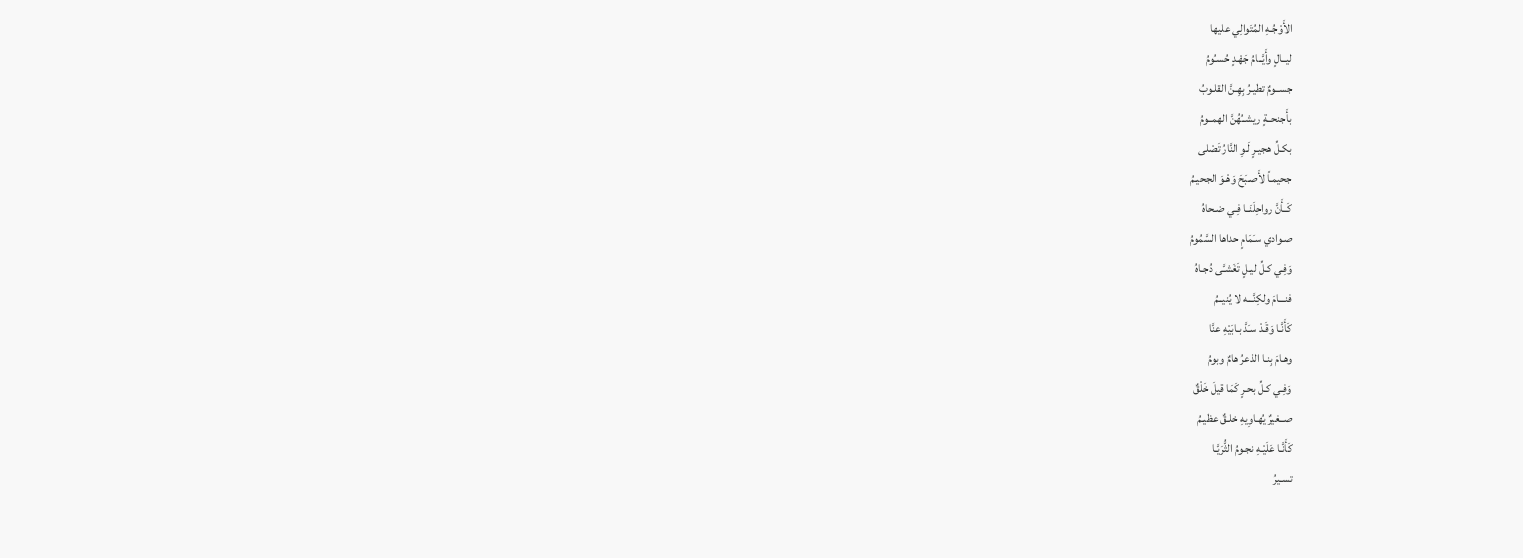الأَوْجُـهِ المُتَوالِي عليها
ليــالٍ وأَيَّــامُ جَهْـدٍ حُسـُومُ
جســومٌ تطيـرُ بِهِـنَّ القلـوبُ
بأَجنحــةٍ ريشــُهُنَّ الهمــومُ
بكـلِّ هجيـرٍ لَـوِ النَّارُ تَصْلى
جحيمـاً لأَصـبَحَ وَهْـوَ الجحيـمُ
كَــأَنَّ رواحِلَنَــا فِـي ضـحاهُ
صـوادي سـَمَامٍ حداها السَّمُومُ
وَفِـي كـلِّ ليـلٍ تَغَشـَّى دُجـاهُ
فنـــامَ ولكِنَّـــه لا يُنيــمُ
كَأَنَّـا وَقَـدْ سـَدَّ بـابَيْهِ عنَّا
وهـامَ بِنـا الذعرُ هامٌ وبومُ
وَفِـي كـلِّ بحـرٍ كَمَا قيلَ خَلْقٌ
صــغيرٌ يُهـاوِيهِ خلـقٌ عظيـمُ
كَأَنَّـا عَلَيْـهِ نجـومُ الثُّرَيَّـا
تسـيرُ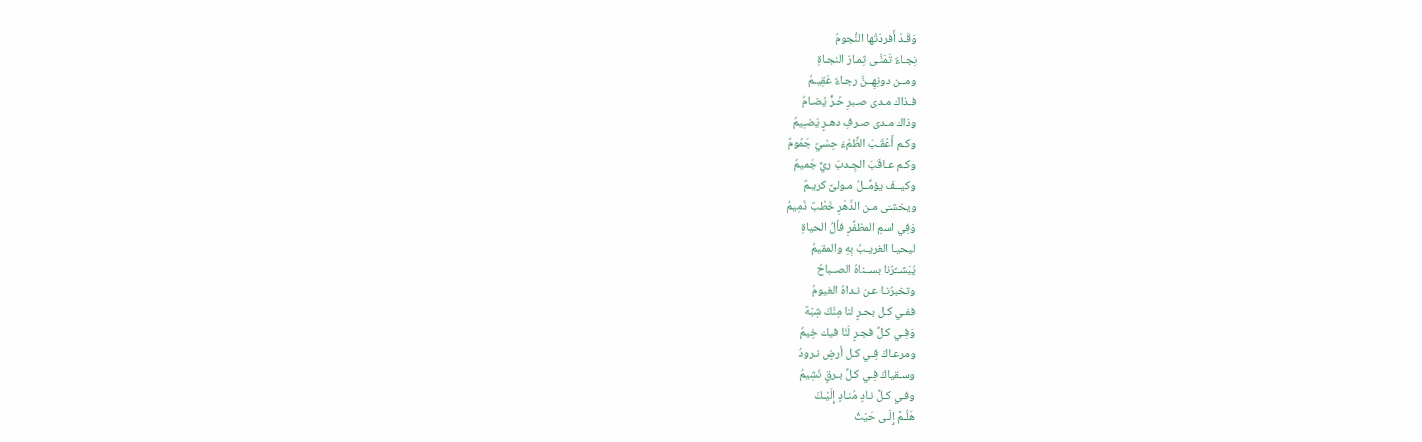وَقَـدْ أَفردَتْها النُّجومُ
نِجـاءٌ تَمَنَّـى ثِمـارَ النجـاةِ
ومــن دونِهِــنَّ رجـاءٌ عَقِيـمُ
فـذاك مـدى صـبرِ حُـرٍّ يُضـامُ
وذاك مـدى صـرفِ دهـرٍ يَضـِيمُ
وكـم أَعْقَـبَ الظَّمْءَ حِسْيٌ جَمُومٌ
وكـم عـاقَبَ الجِـدبَ ريٌّ جَميمُ
وكيــفَ يؤمِّــلُ مـولىً كريـمٌ
ويخشـَى مـن الدَّهْرِ خَطْبٌ ذَمِيمُ
وَفِي اسمِ المظفَّرِ فألُ الحياةِ
ليحيـا الغريـبُ بِهِ والمقيمُ
يُبَشــِّرُنا بســناهُ الصــباحُ
وتخبرُنـا عـن نـداهُ الغيومُ
ففـي كـل بحـرٍ لنا مِنْكَ شِبْهٌ
وَفِـي كـلِّ فجـرٍ لَنَا فيك خِيمُ
ومرعـاكَ فِـي كـل أرضٍ نـرودُ
وسـقياكَ فِـي كـلِّ بـرقٍ نَشِيمُ
وفـي كـلِّ نـادٍ مُنـادٍ إِلَيْـكَ
هَلُـمَّ إِلَـى حَيْثُ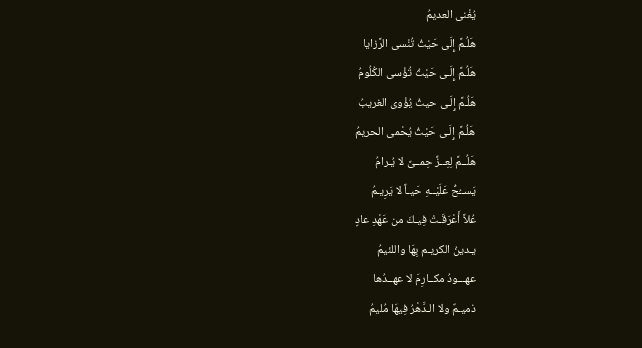يُغْنى العديمُ
هَلُـمَّ إِلَى حَيْثُ تُنْسى الرَّزايا
هَلُـمَّ إِلَـى حَيْثُ تُؤْسى الكُلُومُ
هَلُـمَّ إِلَـى حيثُ يُؤْوى الغريبُ
هَلُـمَّ إِلَـى حَيْثُ يُحْمى الحريمُ
هَلُــمَّ لِعِــزِّ حِمــىً لا يُـرامُ
يَســُحُّ عَلَيْــهِ حَيـاً لا يَرِيـمُ
عُلاً أَعْرَقَـتْ فِيـكَ من عَهْدِ عادٍ
يـدينُ الكريـم بِهَا واللئيمُ
عهـــودُ مكــارِمَ لا عهــدُها
ذميـمٌ ولا الـدَّهْرُ فِيهَا مُليمُ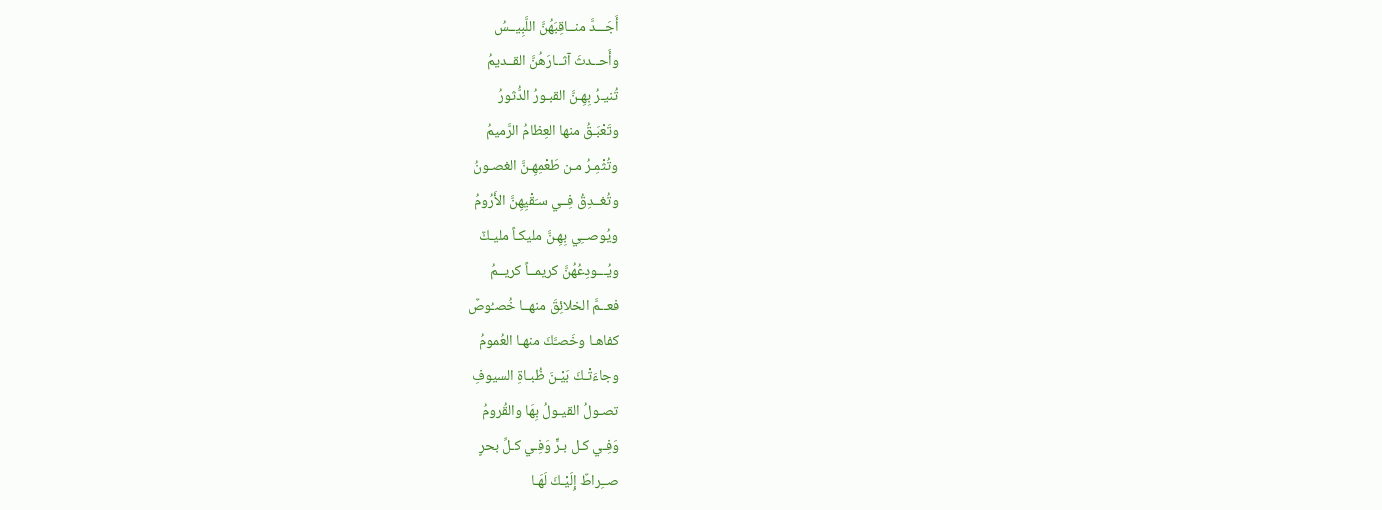أَجَـــدَّ منــاقِبَهُنَّ اللَّبِيــسُ
وأَحــدثَ آثــارَهُنَّ القــديمُ
تُنيـرُ بِهِـنَّ القبـورُ الدُّثورُ
وتَعْبَـقُ منها العِظامُ الرَّميمُ
وتُثْمِـرُ مـن طَعْمِهِـنَّ الغصـونُ
وتُغــدِقُ فِــي سـَقْيِهِنَّ الأَرُومُ
ويُوصــِي بِهِـنَّ مليكـاً مليـكٌ
ويُـــودِعُهُنَّ كريمــاً كريــمُ
فعــمَّ الخلائِقَ منهــا خُصـُوصٌ
كفاهـا وخَصـَّكَ منهـا العُمومُ
وجاءَتْـكَ بَيْـنَ ظُبـاةِ السيوفِ
تصـولُ القيـولُ بِهَا والقُرومُ
وَفِـي كـل بـرٍّ وَفِـي كـلِّ بحرٍ
صــِراطٌ إِلَيْـكَ لَهَـا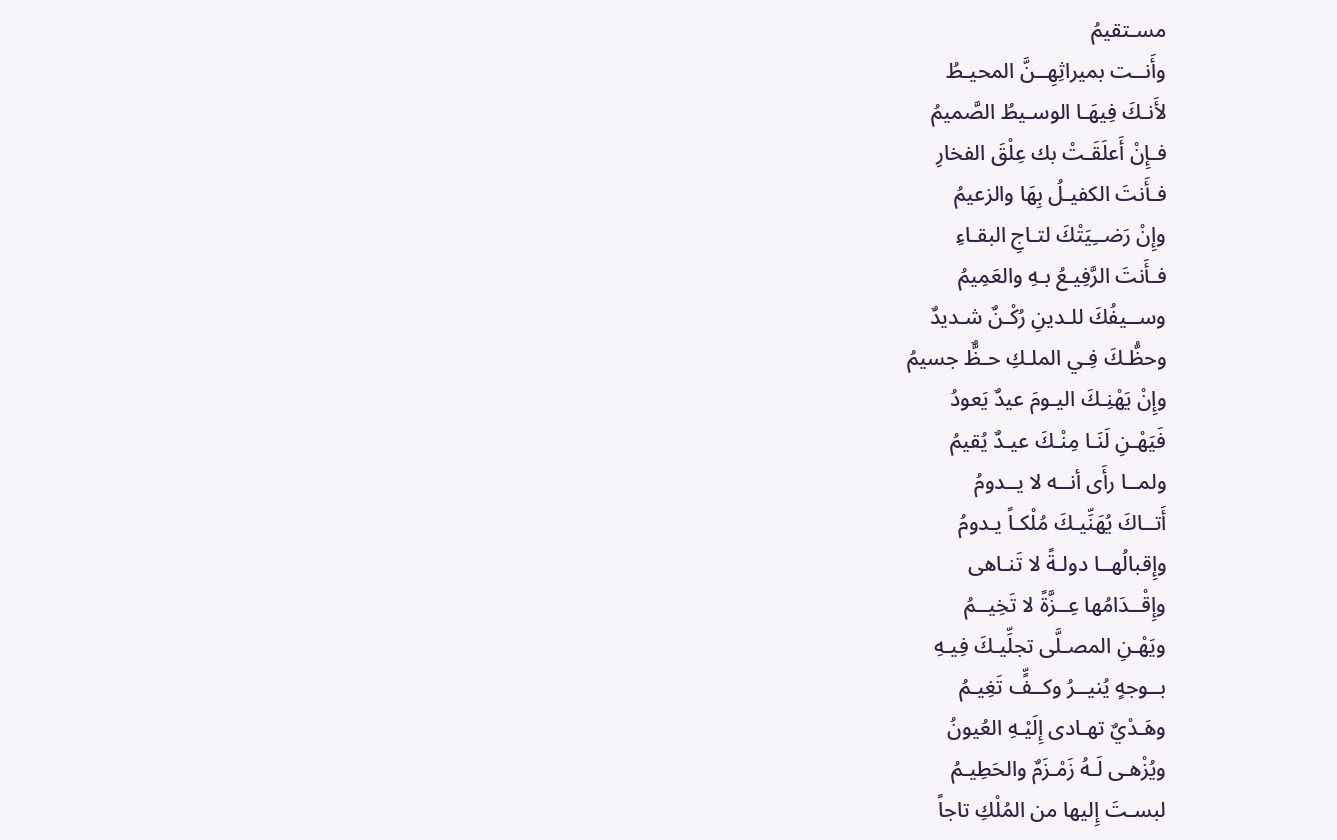مسـتقيمُ
وأَنــت بميراثِهِــنَّ المحيـطُ
لأَنـكَ فِيهَـا الوسـيطُ الصَّميمُ
فـإِنْ أَعلَقَـتْ بك عِلْقَ الفخارِ
فـأَنتَ الكفيـلُ بِهَا والزعيمُ
وإِنْ رَضــِيَتْكَ لتـاجِ البقـاءِ
فـأَنتَ الرَّفِيـعُ بـهِ والعَمِيمُ
وســيفُكَ للـدينِ رُكْـنٌ شـديدٌ
وحظُّـكَ فِـي الملـكِ حـظٌّ جسيمُ
وإِنْ يَهْنِـكَ اليـومَ عيدٌ يَعودُ
فَيَهْـنِ لَنَـا مِنْـكَ عيـدٌ يُقيمُ
ولمــا رأَى أنــه لا يــدومُ
أَتــاكَ يُهَنِّيـكَ مُلْكـاً يـدومُ
وإِقبالُهــا دولـةً لا تَنـاهى
وإِقْــدَامُها عِــزَّةً لا تَخِيــمُ
ويَهْـنِ المصـلَّى تجلِّيـكَ فِيـهِ
بــوجهٍ يُنيــرُ وكــفٍّ تَغِيـمُ
وهَـدْيٌ تهـادى إِلَيْـهِ العُيونُ
ويُزْهـى لَـهُ زَمْـزَمٌ والحَطِيـمُ
لبسـتَ إِليها من المُلْكِ تاجاً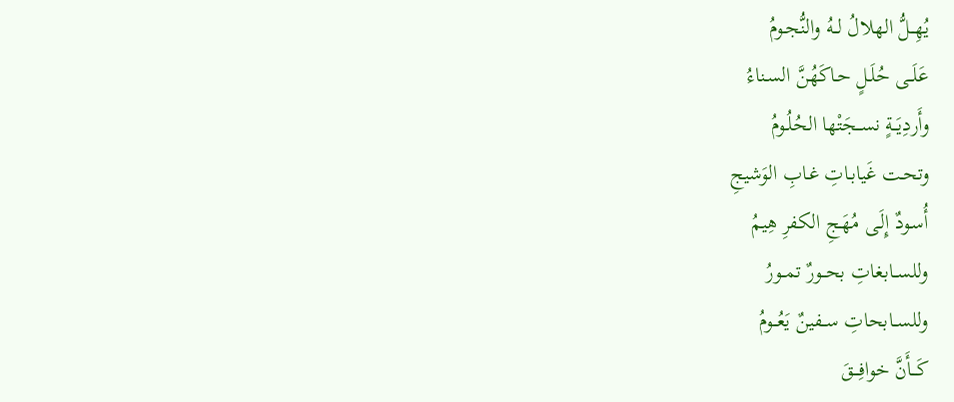يُهِــلُّ الهلالُ لــهُ والنُّجـومُ
عَلَــى حُلَـلٍ حـاكَهُنَّ السـناءُ
وأَردِيَــةٍ نســجَتْها الحُلُـومُ
وتحـت غَيابـاتِ غـابِ الوَشيجِ
أُسـودٌ إِلَـى مُهَـجِ الكفرِ هِيمُ
وللســابغاتِ بحــورٌ تمــورُ
وللســابحاتِ ســفينٌ يَعُــومُ
كَـــأَنَّ خوافِـــقَ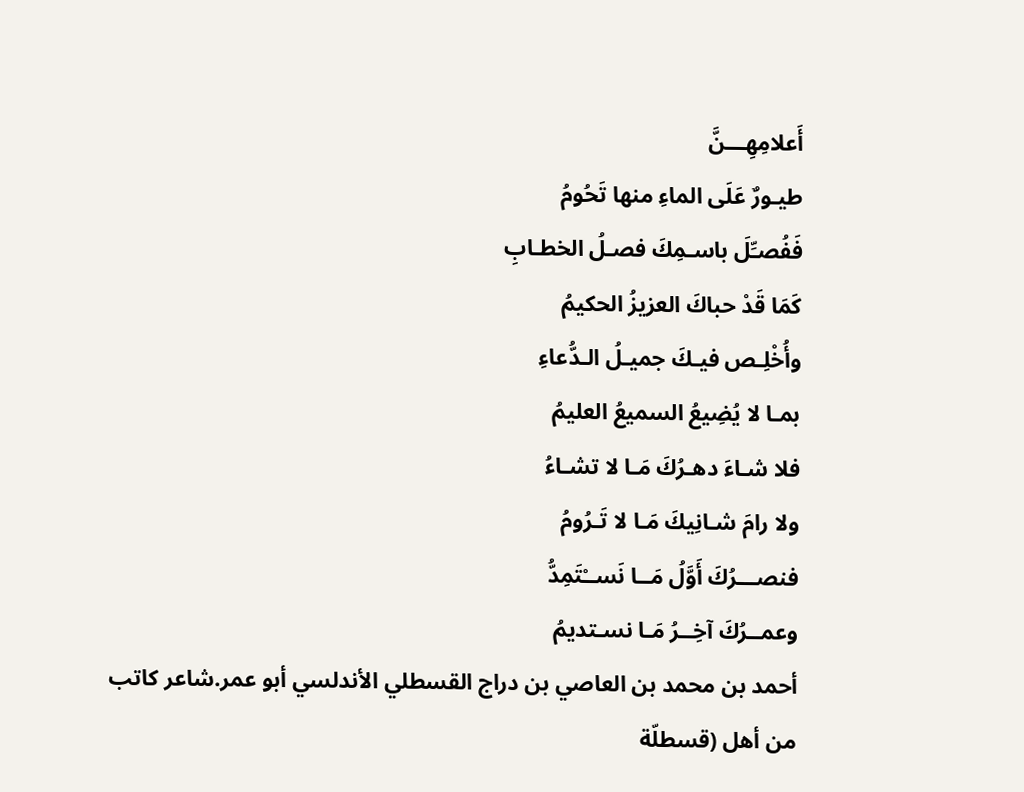أَعلامِهِـــنَّ
طيـورٌ عَلَى الماءِ منها تَحُومُ
فَفُصـِّلَ باسـمِكَ فصـلُ الخطـابِ
كَمَا قَدْ حباكَ العزيزُ الحكيمُ
وأُخْلِـص فيـكَ جميـلُ الـدُّعاءِ
بمـا لا يُضِيعُ السميعُ العليمُ
فلا شـاءَ دهـرُكَ مَـا لا تشـاءُ
ولا رامَ شـانِيكَ مَـا لا تَـرُومُ
فنصـــرُكَ أَوَّلُ مَــا نَســْتَمِدُّ
وعمــرُكَ آخِــرُ مَـا نسـتديمُ
أحمد بن محمد بن العاصي بن دراج القسطلي الأندلسي أبو عمر.شاعر كاتب من أهل (قسطلّة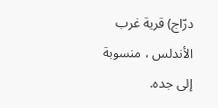درّاج) قرية غرب الأندلس ، منسوبة إلى جده.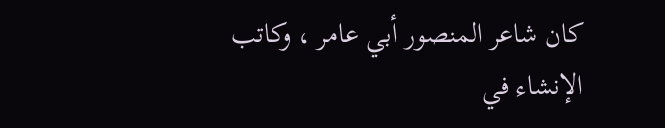كان شاعر المنصور أبي عامر ، وكاتب الإنشاء في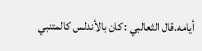أيامه.قال الثعالبي : كان بالأندلس كالمتنبي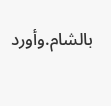بالشام.وأورد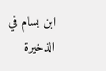ابن بسام في الذخيرة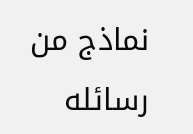نماذج من رسائله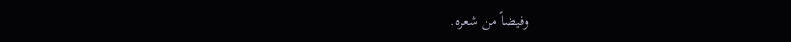وفيضاً من شعره.